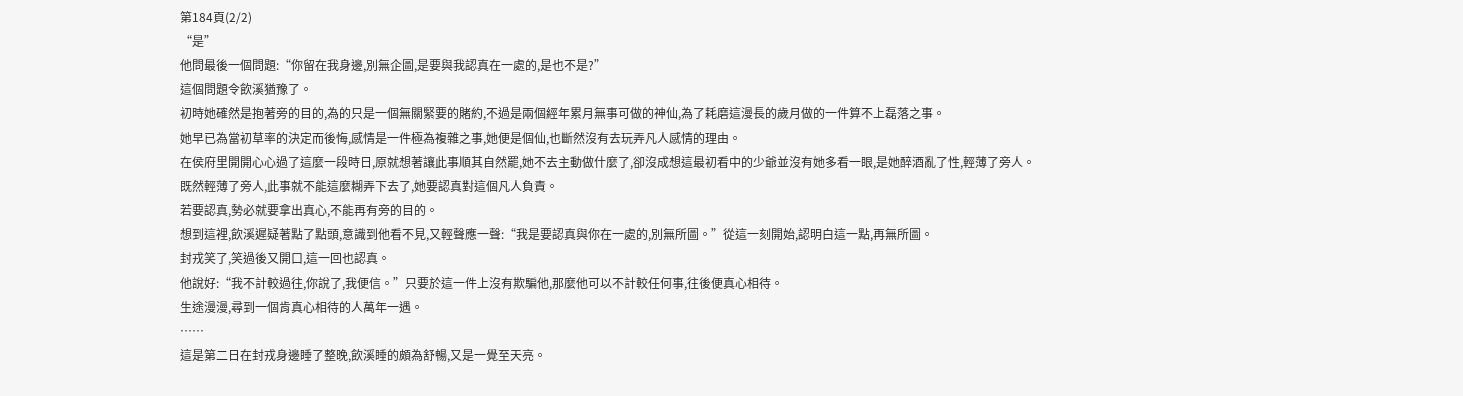第184頁(2/2)
“是”
他問最後一個問題:“你留在我身邊,別無企圖,是要與我認真在一處的,是也不是?”
這個問題令飲溪猶豫了。
初時她確然是抱著旁的目的,為的只是一個無關緊要的賭約,不過是兩個經年累月無事可做的神仙,為了耗磨這漫長的歲月做的一件算不上磊落之事。
她早已為當初草率的決定而後悔,感情是一件極為複雜之事,她便是個仙,也斷然沒有去玩弄凡人感情的理由。
在侯府里開開心心過了這麼一段時日,原就想著讓此事順其自然罷,她不去主動做什麼了,卻沒成想這最初看中的少爺並沒有她多看一眼,是她醉酒亂了性,輕薄了旁人。
既然輕薄了旁人,此事就不能這麼糊弄下去了,她要認真對這個凡人負責。
若要認真,勢必就要拿出真心,不能再有旁的目的。
想到這裡,飲溪遲疑著點了點頭,意識到他看不見,又輕聲應一聲:“我是要認真與你在一處的,別無所圖。”從這一刻開始,認明白這一點,再無所圖。
封戎笑了,笑過後又開口,這一回也認真。
他說好:“我不計較過往,你說了,我便信。”只要於這一件上沒有欺騙他,那麼他可以不計較任何事,往後便真心相待。
生途漫漫,尋到一個肯真心相待的人萬年一遇。
……
這是第二日在封戎身邊睡了整晚,飲溪睡的頗為舒暢,又是一覺至天亮。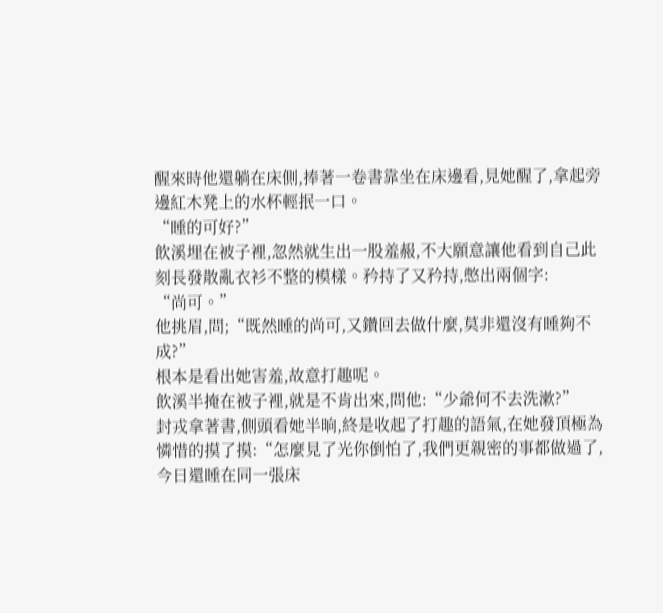醒來時他還躺在床側,捧著一卷書靠坐在床邊看,見她醒了,拿起旁邊紅木凳上的水杯輕抿一口。
“睡的可好?”
飲溪埋在被子裡,忽然就生出一股羞赧,不大願意讓他看到自己此刻長發散亂衣衫不整的模樣。矜持了又矜持,憋出兩個字:
“尚可。”
他挑眉,問;“既然睡的尚可,又鑽回去做什麼,莫非還沒有睡夠不成?”
根本是看出她害羞,故意打趣呢。
飲溪半掩在被子裡,就是不肯出來,問他:“少爺何不去洗漱?”
封戎拿著書,側頭看她半晌,終是收起了打趣的語氣,在她發頂極為憐惜的摸了摸:“怎麼見了光你倒怕了,我們更親密的事都做過了,今日還睡在同一張床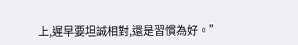上,遲早要坦誠相對,還是習慣為好。”